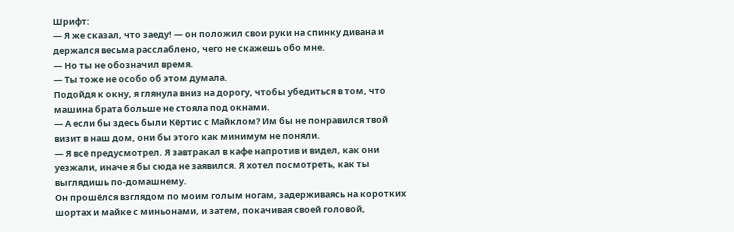Шрифт:
— Я же сказал, что заеду! — он положил свои руки на спинку дивана и держался весьма расслаблено, чего не скажешь обо мне.
— Но ты не обозначил время.
— Ты тоже не особо об этом думала.
Подойдя к окну, я глянула вниз на дорогу, чтобы убедиться в том, что машина брата больше не стояла под окнами.
— А если бы здесь были Кёртис с Майклом? Им бы не понравился твой визит в наш дом, они бы этого как минимум не поняли.
— Я всё предусмотрел. Я завтракал в кафе напротив и видел, как они уезжали, иначе я бы сюда не заявился. Я хотел посмотреть, как ты выглядишь по-домашнему.
Он прошёлся взглядом по моим голым ногам, задерживаясь на коротких шортах и майке с миньонами, и затем, покачивая своей головой,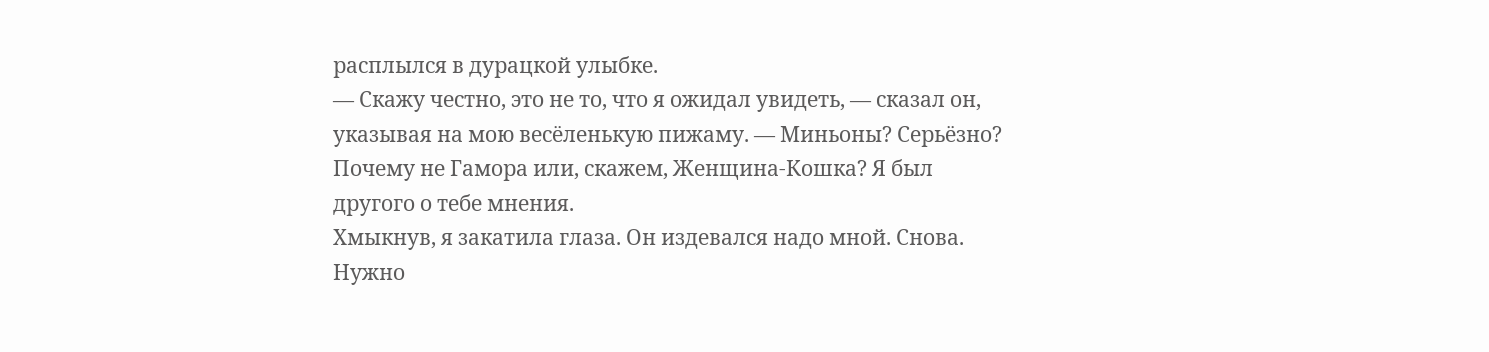расплылся в дурацкой улыбке.
— Скажу честно, это не то, что я ожидал увидеть, — сказал он, указывая на мою весёленькую пижаму. — Миньоны? Серьёзно? Почему не Гамора или, скажем, Женщина-Кошка? Я был другого о тебе мнения.
Хмыкнув, я закатила глаза. Он издевался надо мной. Снова. Нужно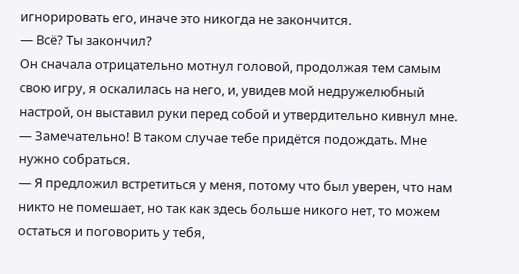игнорировать его, иначе это никогда не закончится.
— Всё? Ты закончил?
Он сначала отрицательно мотнул головой, продолжая тем самым свою игру, я оскалилась на него, и, увидев мой недружелюбный настрой, он выставил руки перед собой и утвердительно кивнул мне.
— Замечательно! В таком случае тебе придётся подождать. Мне нужно собраться.
— Я предложил встретиться у меня, потому что был уверен, что нам никто не помешает, но так как здесь больше никого нет, то можем остаться и поговорить у тебя,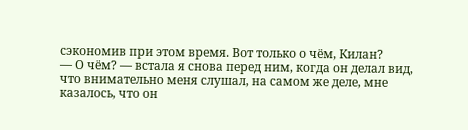сэкономив при этом время. Вот только о чём, Килан?
— О чём? — встала я снова перед ним, когда он делал вид, что внимательно меня слушал, на самом же деле, мне казалось, что он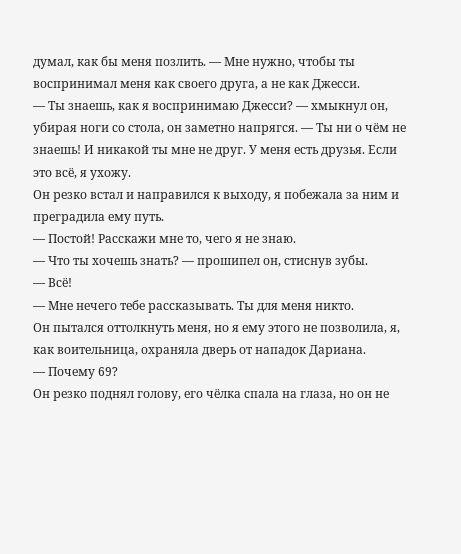думал, как бы меня позлить. — Мне нужно, чтобы ты воспринимал меня как своего друга, а не как Джесси.
— Ты знаешь, как я воспринимаю Джесси? — хмыкнул он, убирая ноги со стола, он заметно напрягся. — Ты ни о чём не знаешь! И никакой ты мне не друг. У меня есть друзья. Если это всё, я ухожу.
Он резко встал и направился к выходу, я побежала за ним и преградила ему путь.
— Постой! Расскажи мне то, чего я не знаю.
— Что ты хочешь знать? — прошипел он, стиснув зубы.
— Всё!
— Мне нечего тебе рассказывать. Ты для меня никто.
Он пытался оттолкнуть меня, но я ему этого не позволила, я, как воительница, охраняла дверь от нападок Дариана.
— Почему 69?
Он резко поднял голову, его чёлка спала на глаза, но он не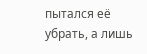пытался её убрать, а лишь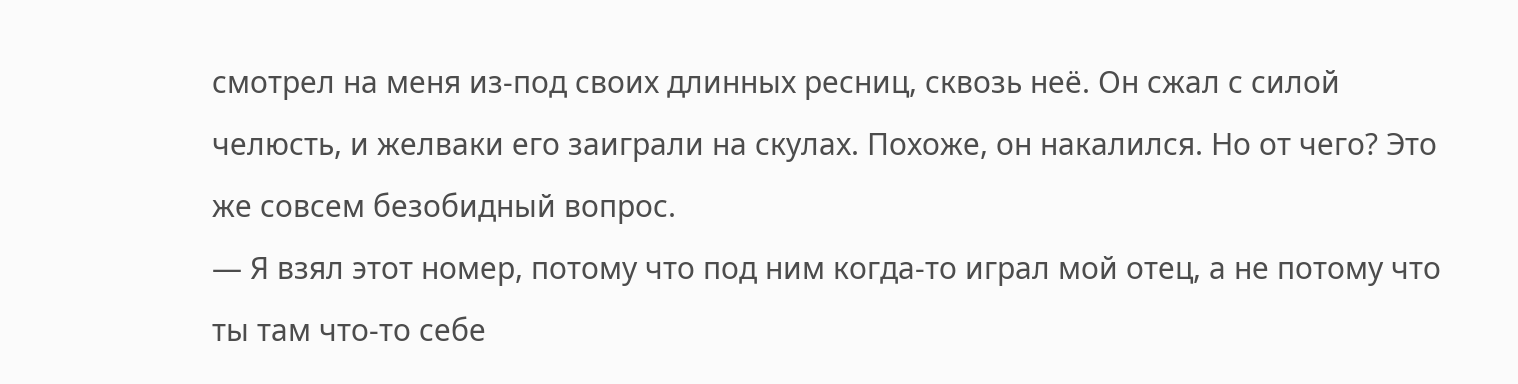смотрел на меня из-под своих длинных ресниц, сквозь неё. Он сжал с силой челюсть, и желваки его заиграли на скулах. Похоже, он накалился. Но от чего? Это же совсем безобидный вопрос.
— Я взял этот номер, потому что под ним когда-то играл мой отец, а не потому что ты там что-то себе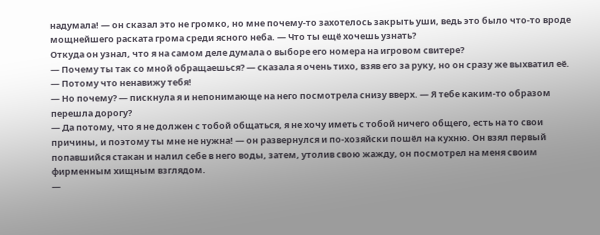надумала! — он сказал это не громко, но мне почему-то захотелось закрыть уши, ведь это было что-то вроде мощнейшего раската грома среди ясного неба. — Что ты ещё хочешь узнать?
Откуда он узнал, что я на самом деле думала о выборе его номера на игровом свитере?
— Почему ты так со мной обращаешься? — сказала я очень тихо, взяв его за руку, но он сразу же выхватил её.
— Потому что ненавижу тебя!
— Но почему? — пискнула я и непонимающе на него посмотрела снизу вверх. — Я тебе каким-то образом перешла дорогу?
— Да потому, что я не должен с тобой общаться, я не хочу иметь с тобой ничего общего, есть на то свои причины, и поэтому ты мне не нужна! — он развернулся и по-хозяйски пошёл на кухню. Он взял первый попавшийся стакан и налил себе в него воды, затем, утолив свою жажду, он посмотрел на меня своим фирменным хищным взглядом.
—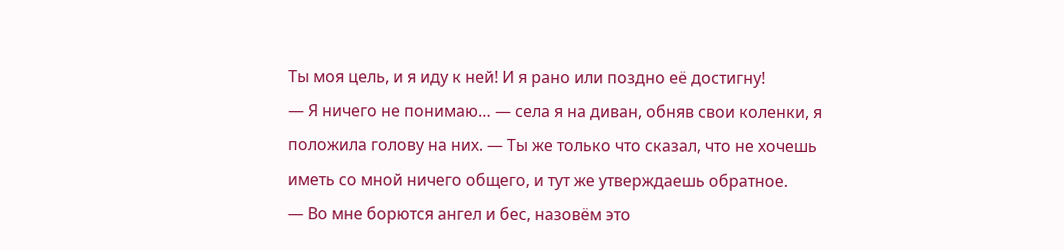Ты моя цель, и я иду к ней! И я рано или поздно её достигну!
— Я ничего не понимаю… — села я на диван, обняв свои коленки, я положила голову на них. — Ты же только что сказал, что не хочешь иметь со мной ничего общего, и тут же утверждаешь обратное.
— Во мне борются ангел и бес, назовём это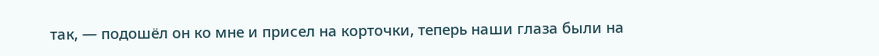так, — подошёл он ко мне и присел на корточки, теперь наши глаза были на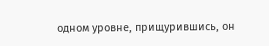одном уровне, прищурившись, он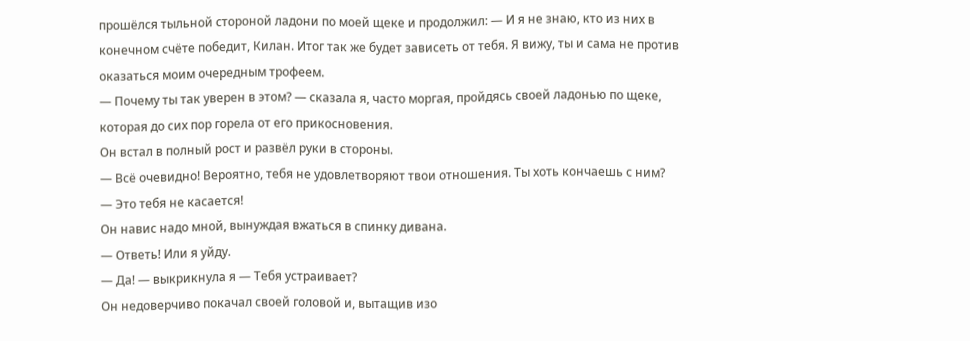прошёлся тыльной стороной ладони по моей щеке и продолжил: — И я не знаю, кто из них в конечном счёте победит, Килан. Итог так же будет зависеть от тебя. Я вижу, ты и сама не против оказаться моим очередным трофеем.
— Почему ты так уверен в этом? — сказала я, часто моргая, пройдясь своей ладонью по щеке, которая до сих пор горела от его прикосновения.
Он встал в полный рост и развёл руки в стороны.
— Всё очевидно! Вероятно, тебя не удовлетворяют твои отношения. Ты хоть кончаешь с ним?
— Это тебя не касается!
Он навис надо мной, вынуждая вжаться в спинку дивана.
— Ответь! Или я уйду.
— Да! — выкрикнула я — Тебя устраивает?
Он недоверчиво покачал своей головой и, вытащив изо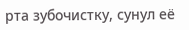рта зубочистку, сунул её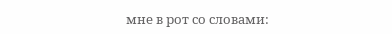мне в рот со словами: